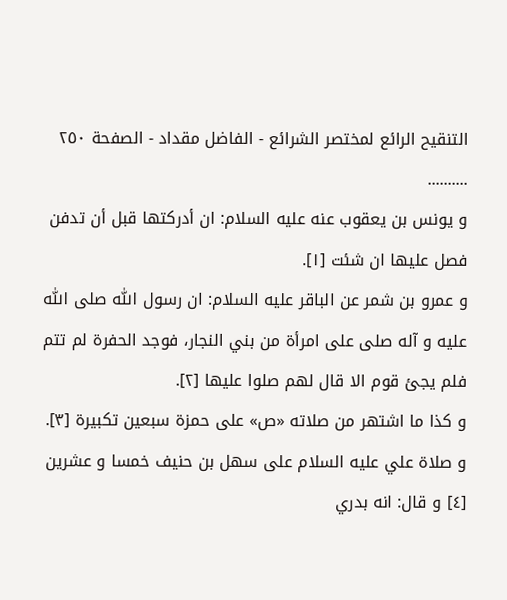التنقيح الرائع لمختصر الشرائع - الفاضل مقداد - الصفحة ٢٥٠
..........
و يونس بن يعقوب عنه عليه السلام: ان أدركتها قبل أن تدفن فصل عليها ان شئت [١].
و عمرو بن شمر عن الباقر عليه السلام: ان رسول اللّٰه صلى اللّٰه عليه و آله صلى على امرأة من بني النجار، فوجد الحفرة لم تتم فلم يجئ قوم الا قال لهم صلوا عليها [٢].
و كذا ما اشتهر من صلاته «ص» على حمزة سبعين تكبيرة [٣].
و صلاة علي عليه السلام على سهل بن حنيف خمسا و عشرين [٤] و قال: انه بدري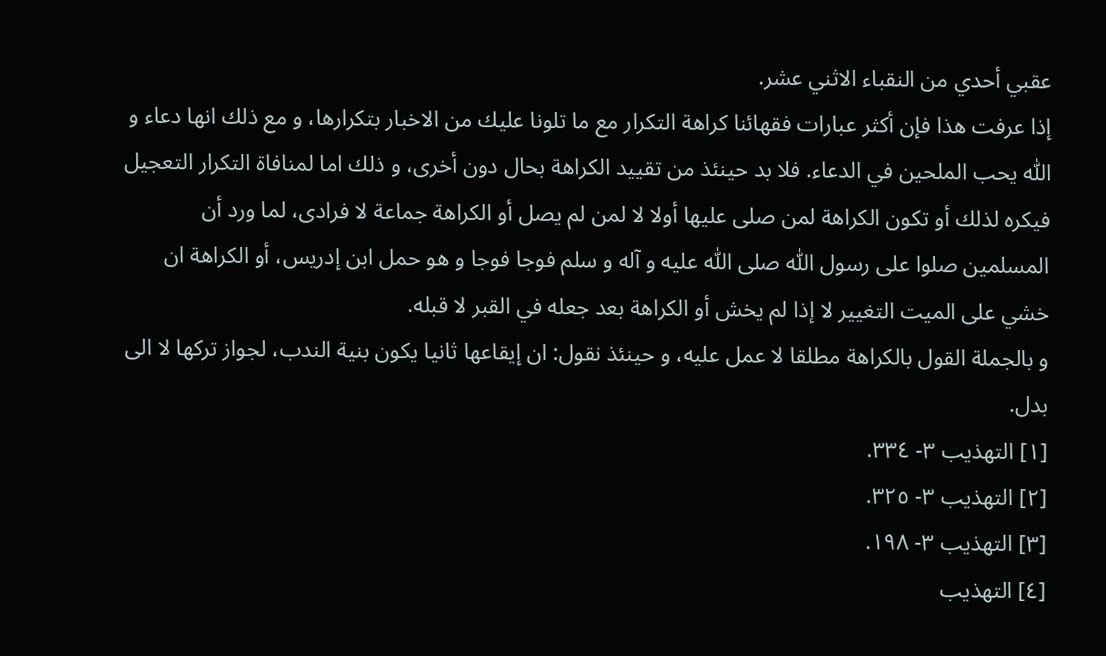عقبي أحدي من النقباء الاثني عشر.
إذا عرفت هذا فإن أكثر عبارات فقهائنا كراهة التكرار مع ما تلونا عليك من الاخبار بتكرارها، و مع ذلك انها دعاء و اللّٰه يحب الملحين في الدعاء. فلا بد حينئذ من تقييد الكراهة بحال دون أخرى، و ذلك اما لمنافاة التكرار التعجيل فيكره لذلك أو تكون الكراهة لمن صلى عليها أولا لا لمن لم يصل أو الكراهة جماعة لا فرادى، لما ورد أن المسلمين صلوا على رسول اللّٰه صلى اللّٰه عليه و آله و سلم فوجا فوجا و هو حمل ابن إدريس، أو الكراهة ان خشي على الميت التغيير لا إذا لم يخش أو الكراهة بعد جعله في القبر لا قبله.
و بالجملة القول بالكراهة مطلقا لا عمل عليه، و حينئذ نقول: ان إيقاعها ثانيا يكون بنية الندب، لجواز تركها لا الى بدل.
[١] التهذيب ٣- ٣٣٤.
[٢] التهذيب ٣- ٣٢٥.
[٣] التهذيب ٣- ١٩٨.
[٤] التهذيب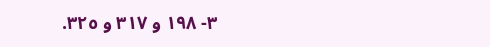٣- ١٩٨ و ٣١٧ و ٣٢٥.